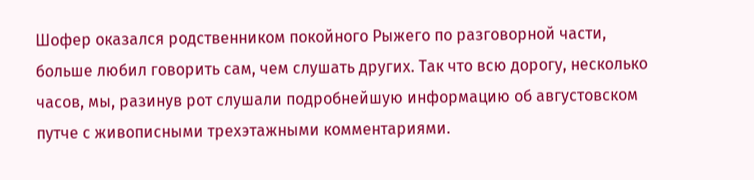Шофер оказался родственником покойного Рыжего по разговорной части, больше любил говорить сам, чем слушать других. Так что всю дорогу, несколько часов, мы, разинув рот слушали подробнейшую информацию об августовском путче с живописными трехэтажными комментариями.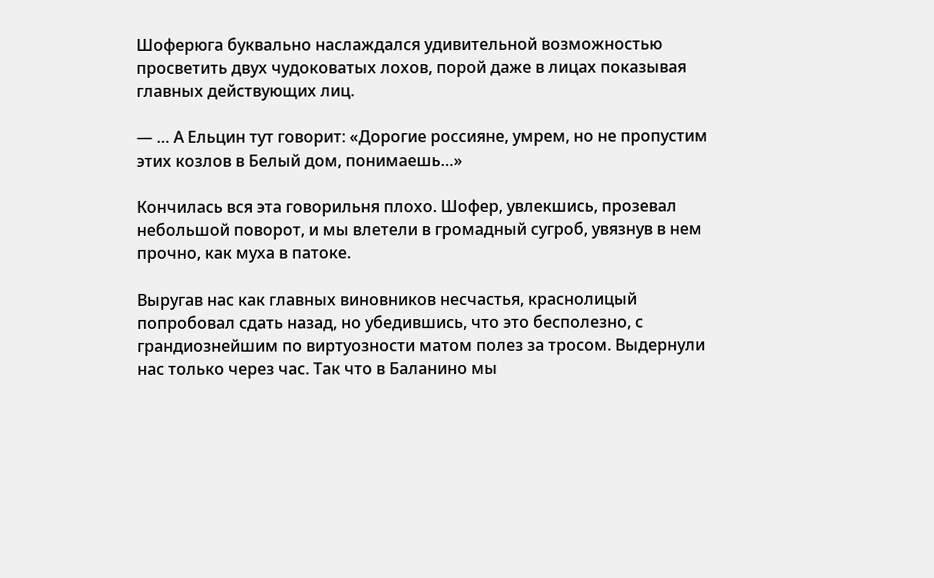Шоферюга буквально наслаждался удивительной возможностью просветить двух чудоковатых лохов, порой даже в лицах показывая главных действующих лиц.

— … А Ельцин тут говорит: «Дорогие россияне, умрем, но не пропустим этих козлов в Белый дом, понимаешь…»

Кончилась вся эта говорильня плохо. Шофер, увлекшись, прозевал небольшой поворот, и мы влетели в громадный сугроб, увязнув в нем прочно, как муха в патоке.

Выругав нас как главных виновников несчастья, краснолицый попробовал сдать назад, но убедившись, что это бесполезно, с грандиознейшим по виртуозности матом полез за тросом. Выдернули нас только через час. Так что в Баланино мы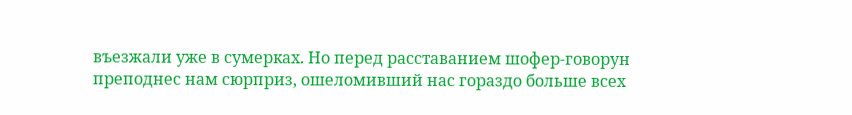въезжали уже в сумерках. Но перед расставанием шофер-говорун преподнес нам сюрприз, ошеломивший нас гораздо больше всех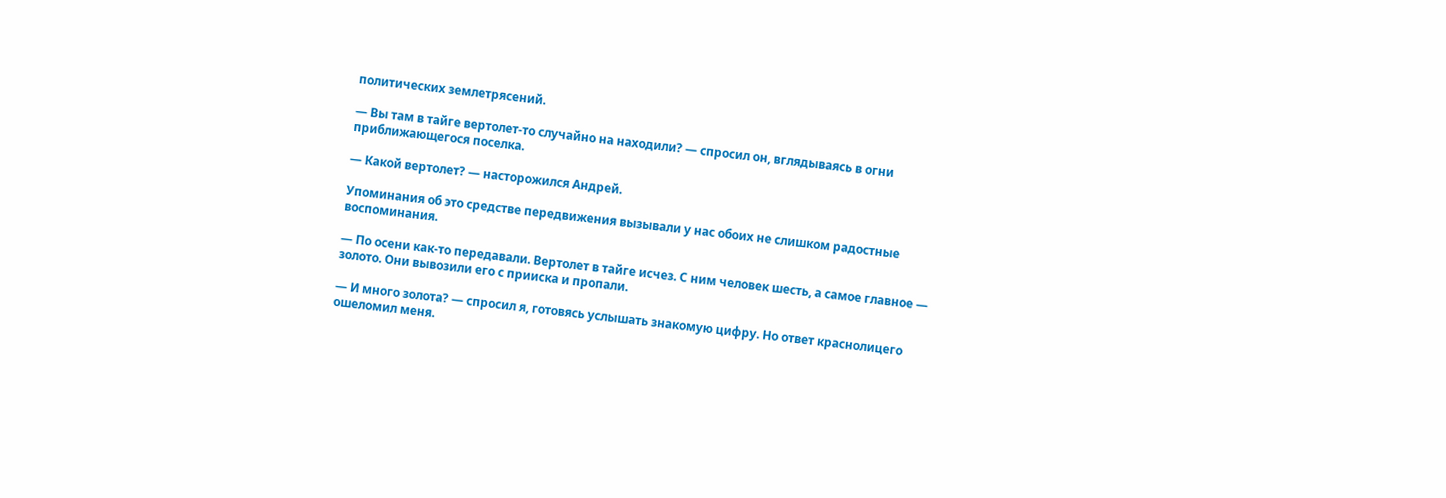политических землетрясений.

— Вы там в тайге вертолет-то случайно на находили? — спросил он, вглядываясь в огни приближающегося поселка.

— Какой вертолет? — насторожился Андрей.

Упоминания об это средстве передвижения вызывали у нас обоих не слишком радостные воспоминания.

— По осени как-то передавали. Вертолет в тайге исчез. С ним человек шесть, а самое главное — золото. Они вывозили его с прииска и пропали.

— И много золота? — спросил я, готовясь услышать знакомую цифру. Но ответ краснолицего ошеломил меня.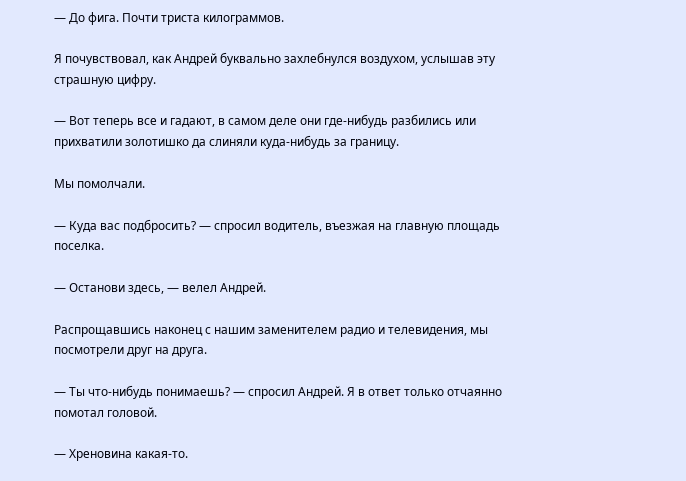— До фига. Почти триста килограммов.

Я почувствовал, как Андрей буквально захлебнулся воздухом, услышав эту страшную цифру.

— Вот теперь все и гадают, в самом деле они где-нибудь разбились или прихватили золотишко да слиняли куда-нибудь за границу.

Мы помолчали.

— Куда вас подбросить? — спросил водитель, въезжая на главную площадь поселка.

— Останови здесь, — велел Андрей.

Распрощавшись наконец с нашим заменителем радио и телевидения, мы посмотрели друг на друга.

— Ты что-нибудь понимаешь? — спросил Андрей. Я в ответ только отчаянно помотал головой.

— Хреновина какая-то.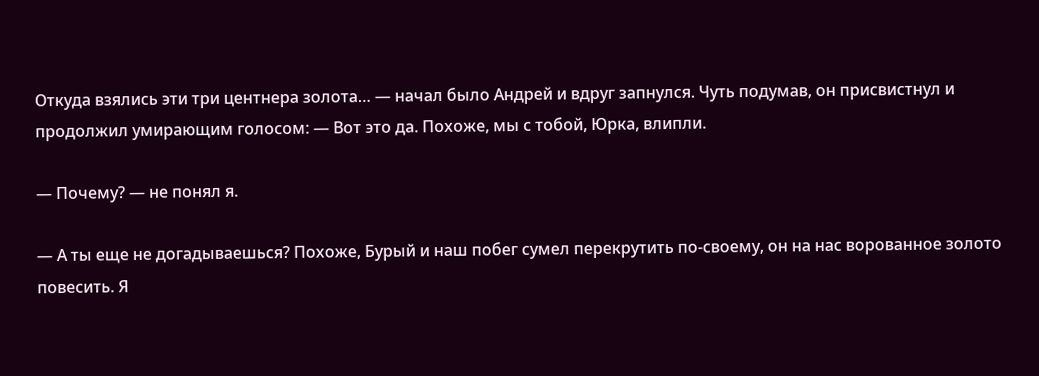Откуда взялись эти три центнера золота… — начал было Андрей и вдруг запнулся. Чуть подумав, он присвистнул и продолжил умирающим голосом: — Вот это да. Похоже, мы с тобой, Юрка, влипли.

— Почему? — не понял я.

— А ты еще не догадываешься? Похоже, Бурый и наш побег сумел перекрутить по-своему, он на нас ворованное золото повесить. Я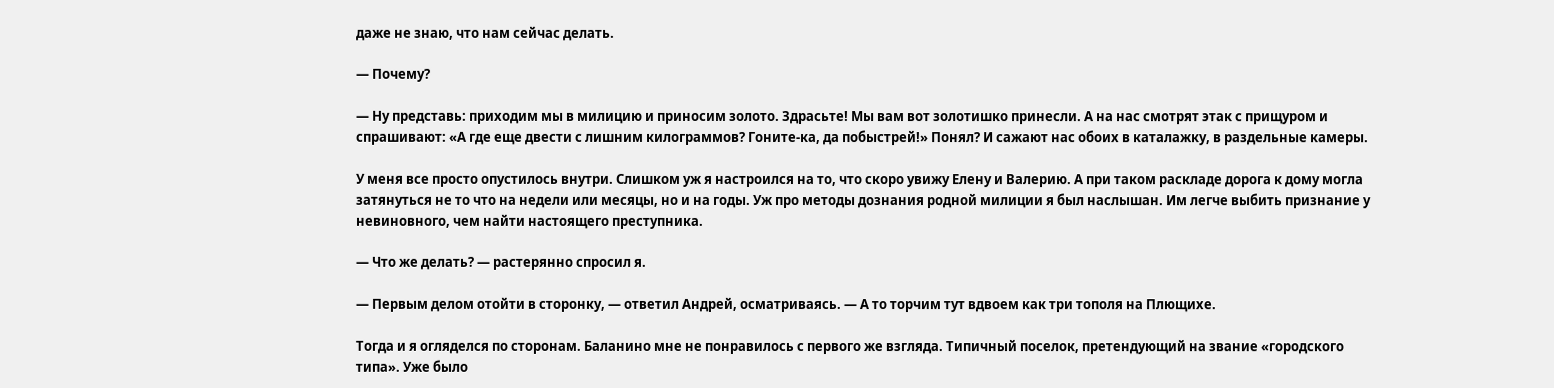даже не знаю, что нам сейчас делать.

— Почему?

— Ну представь: приходим мы в милицию и приносим золото. Здрасьте! Мы вам вот золотишко принесли. А на нас смотрят этак с прищуром и спрашивают: «А где еще двести с лишним килограммов? Гоните-ка, да побыстрей!» Понял? И сажают нас обоих в каталажку, в раздельные камеры.

У меня все просто опустилось внутри. Слишком уж я настроился на то, что скоро увижу Елену и Валерию. А при таком раскладе дорога к дому могла затянуться не то что на недели или месяцы, но и на годы. Уж про методы дознания родной милиции я был наслышан. Им легче выбить признание у невиновного, чем найти настоящего преступника.

— Что же делать? — растерянно спросил я.

— Первым делом отойти в сторонку, — ответил Андрей, осматриваясь. — А то торчим тут вдвоем как три тополя на Плющихе.

Тогда и я огляделся по сторонам. Баланино мне не понравилось с первого же взгляда. Типичный поселок, претендующий на звание «городского типа». Уже было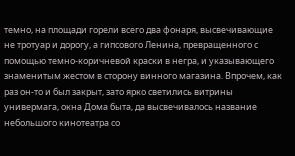темно, на площади горели всего два фонаря, высвечивающие не тротуар и дорогу, а гипсового Ленина, превращенного с помощью темно-коричневой краски в негра, и указывающего знаменитым жестом в сторону винного магазина. Впрочем, как раз он-то и был закрыт, зато ярко светились витрины универмага, окна Дома быта, да высвечивалось название небольшого кинотеатра со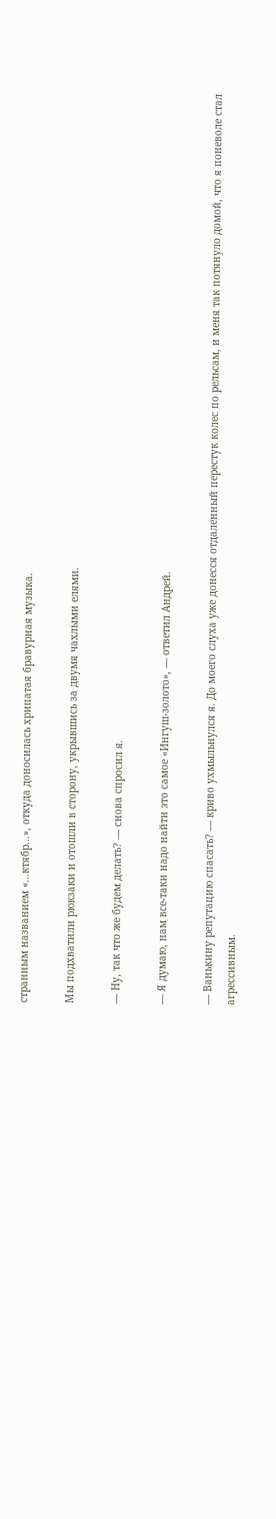странным названием «…ктябр…», откуда доносилась хрипатая бравурная музыка.

Мы подхватили рюкзаки и отошли в сторону, укрывшись за двумя чахлыми елями.

— Ну, так что же будем делать? — снова спросил я.

— Я думаю, нам все-таки надо найти это самое «Ингуш-золото», — ответил Андрей.

— Ванькину репутацию спасать? — криво ухмыльнулся я. До моего слуха уже донесся отдаленный перестук колес по рельсам, и меня так потянуло домой, что я поневоле стал агрессивным.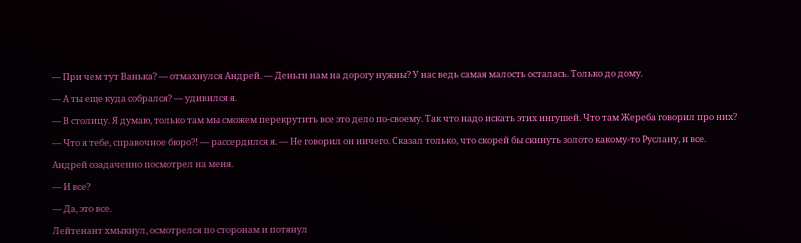— При чем тут Ванька? — отмахнулся Андрей. — Деньги нам на дорогу нужны? У нас ведь самая малость осталась. Только до дому.

— А ты еще куда собрался? — удивился я.

— В столицу. Я думаю, только там мы сможем перекрутить все это дело по-своему. Так что надо искать этих ингушей. Что там Жереба говорил про них?

— Что я тебе, справочное бюро?! — рассердился я. — Не говорил он ничего. Сказал только, что скорей бы скинуть золото какому-то Руслану, и все.

Андрей озадаченно посмотрел на меня.

— И все?

— Да, это все.

Лейтенант хмыкнул, осмотрелся по сторонам и потянул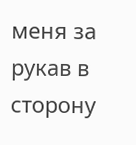меня за рукав в сторону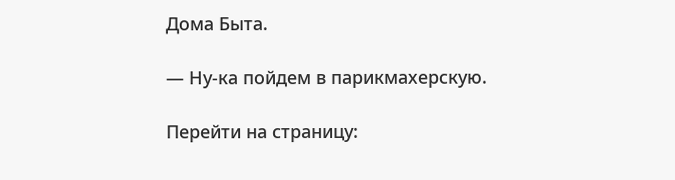Дома Быта.

— Ну-ка пойдем в парикмахерскую.

Перейти на страницу: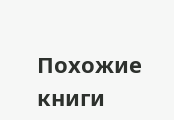Похожие книги